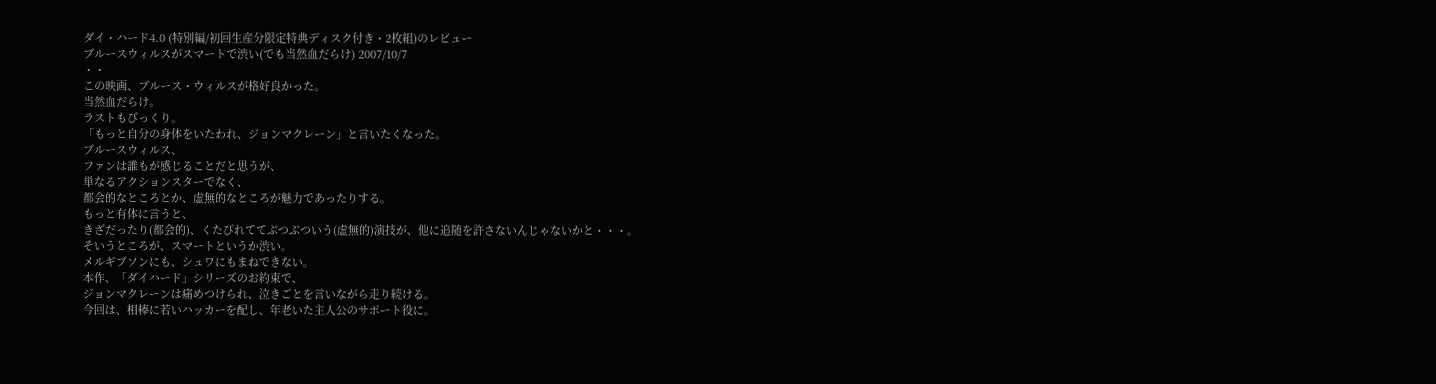ダイ・ハード4.0 (特別編/初回生産分限定特典ディスク付き・2枚組)のレビュー
ブルースウィルスがスマートで渋い(でも当然血だらけ) 2007/10/7
・・
この映画、ブルース・ウィルスが格好良かった。
当然血だらけ。
ラストもびっくり。
「もっと自分の身体をいたわれ、ジョンマクレーン」と言いたくなった。
ブルースウィルス、
ファンは誰もが感じることだと思うが、
単なるアクションスターでなく、
都会的なところとか、虚無的なところが魅力であったりする。
もっと有体に言うと、
きざだったり(都会的)、くたびれててぶつぶついう(虚無的)演技が、他に追随を許さないんじゃないかと・・・。
そいうところが、スマートというか渋い。
メルギブソンにも、シュワにもまねできない。
本作、「ダイハード」シリーズのお約束で、
ジョンマクレーンは痛めつけられ、泣きごとを言いながら走り続ける。
今回は、相棒に若いハッカーを配し、年老いた主人公のサポート役に。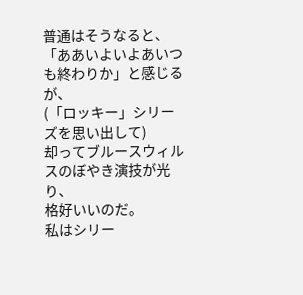普通はそうなると、「ああいよいよあいつも終わりか」と感じるが、
(「ロッキー」シリーズを思い出して)
却ってブルースウィルスのぼやき演技が光り、
格好いいのだ。
私はシリー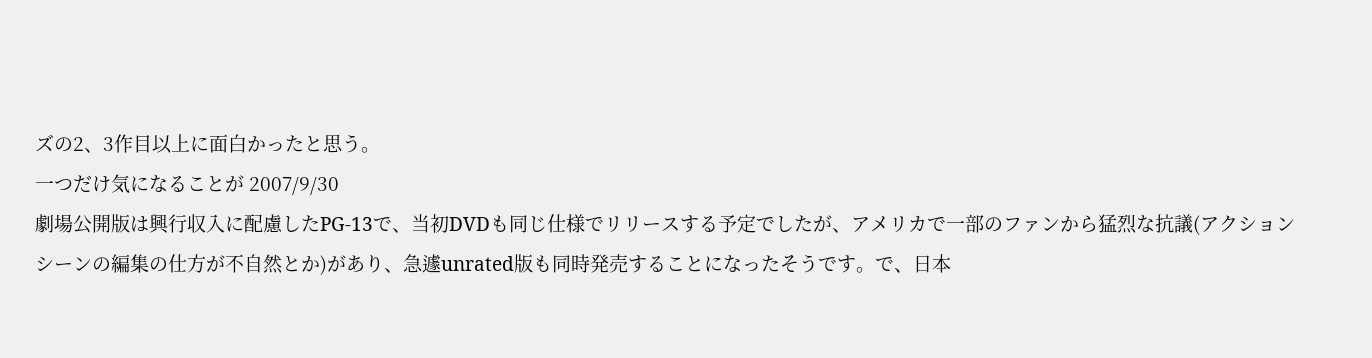ズの2、3作目以上に面白かったと思う。
一つだけ気になることが 2007/9/30
劇場公開版は興行収入に配慮したPG-13で、当初DVDも同じ仕様でリリースする予定でしたが、アメリカで一部のファンから猛烈な抗議(アクションシーンの編集の仕方が不自然とか)があり、急遽unrated版も同時発売することになったそうです。で、日本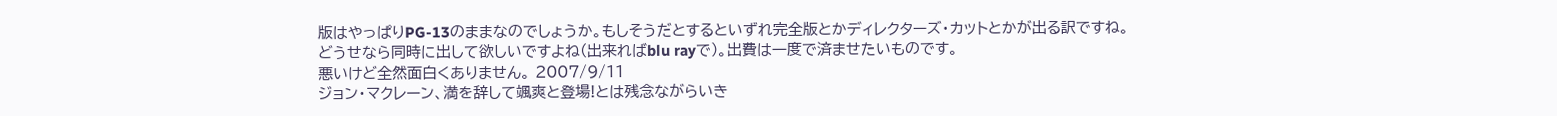版はやっぱりPG-13のままなのでしょうか。もしそうだとするといずれ完全版とかディレクターズ・カットとかが出る訳ですね。どうせなら同時に出して欲しいですよね(出来ればblu rayで)。出費は一度で済ませたいものです。
悪いけど全然面白くありません。 2007/9/11
ジョン・マクレーン、満を辞して颯爽と登場!とは残念ながらいき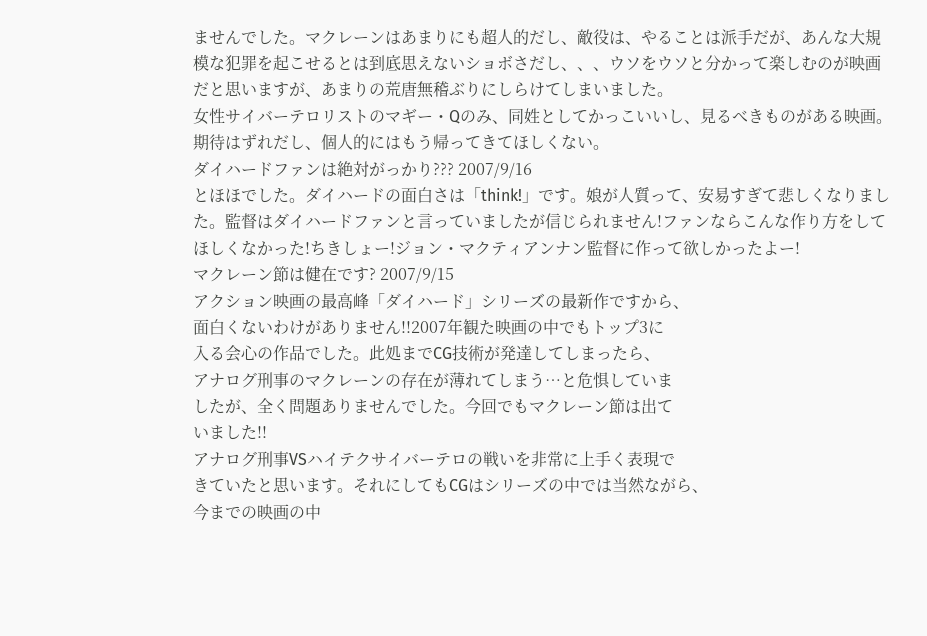ませんでした。マクレーンはあまりにも超人的だし、敵役は、やることは派手だが、あんな大規模な犯罪を起こせるとは到底思えないショボさだし、、、ウソをウソと分かって楽しむのが映画だと思いますが、あまりの荒唐無稽ぶりにしらけてしまいました。
女性サイバーテロリストのマギー・Qのみ、同姓としてかっこいいし、見るべきものがある映画。期待はずれだし、個人的にはもう帰ってきてほしくない。
ダイハードファンは絶対がっかり??? 2007/9/16
とほほでした。ダイハードの面白さは「think!」です。娘が人質って、安易すぎて悲しくなりました。監督はダイハードファンと言っていましたが信じられません!ファンならこんな作り方をしてほしくなかった!ちきしょー!ジョン・マクティアンナン監督に作って欲しかったよー!
マクレーン節は健在です? 2007/9/15
アクション映画の最高峰「ダイハード」シリーズの最新作ですから、
面白くないわけがありません!!2007年観た映画の中でもトップ3に
入る会心の作品でした。此処までCG技術が発達してしまったら、
アナログ刑事のマクレーンの存在が薄れてしまう…と危惧していま
したが、全く問題ありませんでした。今回でもマクレーン節は出て
いました!!
アナログ刑事VSハイテクサイバーテロの戦いを非常に上手く表現で
きていたと思います。それにしてもCGはシリーズの中では当然ながら、
今までの映画の中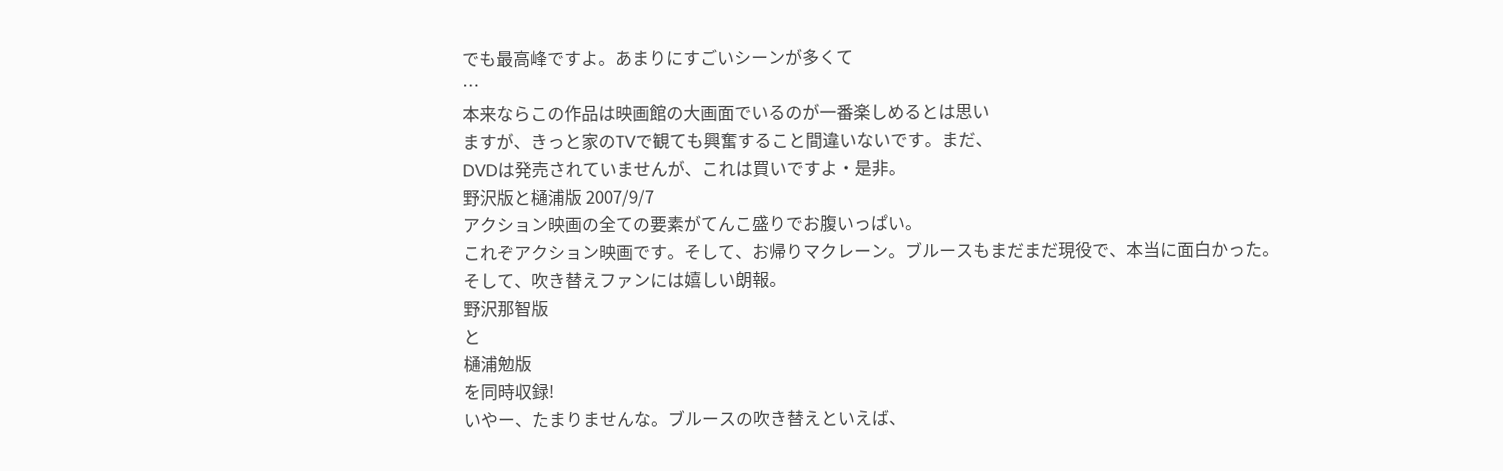でも最高峰ですよ。あまりにすごいシーンが多くて
…
本来ならこの作品は映画館の大画面でいるのが一番楽しめるとは思い
ますが、きっと家のTVで観ても興奮すること間違いないです。まだ、
DVDは発売されていませんが、これは買いですよ・是非。
野沢版と樋浦版 2007/9/7
アクション映画の全ての要素がてんこ盛りでお腹いっぱい。
これぞアクション映画です。そして、お帰りマクレーン。ブルースもまだまだ現役で、本当に面白かった。
そして、吹き替えファンには嬉しい朗報。
野沢那智版
と
樋浦勉版
を同時収録!
いやー、たまりませんな。ブルースの吹き替えといえば、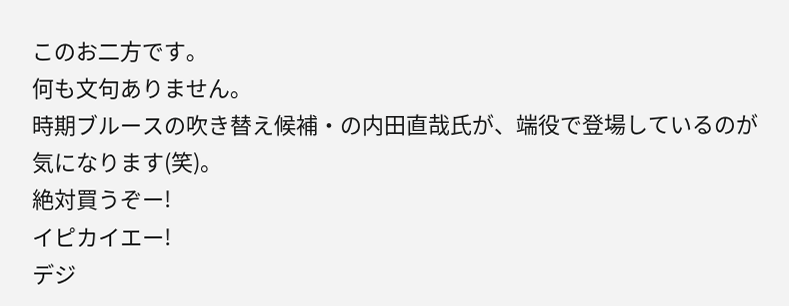このお二方です。
何も文句ありません。
時期ブルースの吹き替え候補・の内田直哉氏が、端役で登場しているのが気になります(笑)。
絶対買うぞー!
イピカイエー!
デジ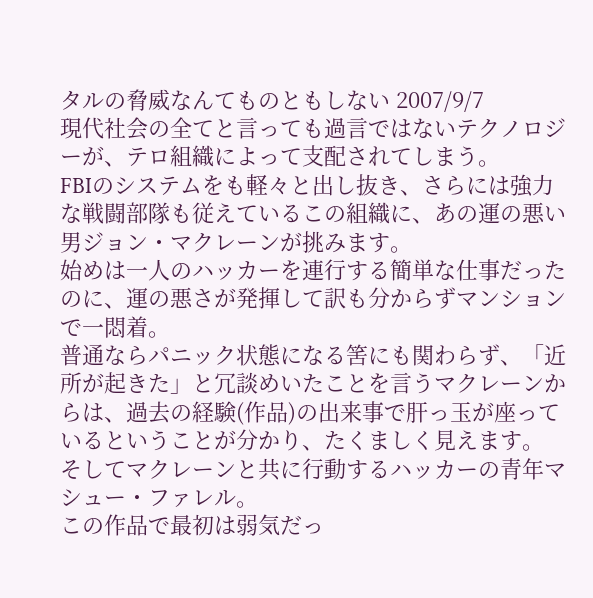タルの脅威なんてものともしない 2007/9/7
現代社会の全てと言っても過言ではないテクノロジーが、テロ組織によって支配されてしまう。
FBIのシステムをも軽々と出し抜き、さらには強力な戦闘部隊も従えているこの組織に、あの運の悪い男ジョン・マクレーンが挑みます。
始めは一人のハッカーを連行する簡単な仕事だったのに、運の悪さが発揮して訳も分からずマンションで一悶着。
普通ならパニック状態になる筈にも関わらず、「近所が起きた」と冗談めいたことを言うマクレーンからは、過去の経験(作品)の出来事で肝っ玉が座っているということが分かり、たくましく見えます。
そしてマクレーンと共に行動するハッカーの青年マシュー・ファレル。
この作品で最初は弱気だっ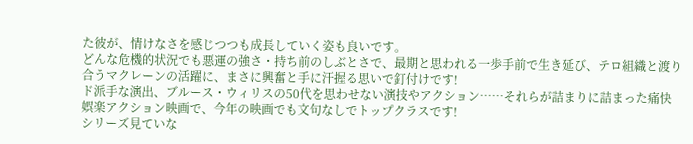た彼が、情けなさを感じつつも成長していく姿も良いです。
どんな危機的状況でも悪運の強さ・持ち前のしぶとさで、最期と思われる一歩手前で生き延び、テロ組織と渡り合うマクレーンの活躍に、まさに興奮と手に汗握る思いで釘付けです!
ド派手な演出、ブルース・ウィリスの50代を思わせない演技やアクション……それらが詰まりに詰まった痛快娯楽アクション映画で、今年の映画でも文句なしでトップクラスです!
シリーズ見ていな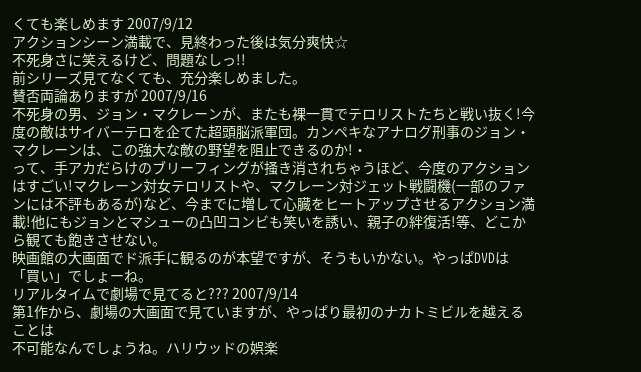くても楽しめます 2007/9/12
アクションシーン満載で、見終わった後は気分爽快☆
不死身さに笑えるけど、問題なしっ!!
前シリーズ見てなくても、充分楽しめました。
賛否両論ありますが 2007/9/16
不死身の男、ジョン・マクレーンが、またも裸一貫でテロリストたちと戦い抜く!今度の敵はサイバーテロを企てた超頭脳派軍団。カンペキなアナログ刑事のジョン・マクレーンは、この強大な敵の野望を阻止できるのか!・
って、手アカだらけのブリーフィングが掻き消されちゃうほど、今度のアクションはすごい!マクレーン対女テロリストや、マクレーン対ジェット戦闘機(一部のファンには不評もあるが)など、今までに増して心臓をヒートアップさせるアクション満載!他にもジョンとマシューの凸凹コンビも笑いを誘い、親子の絆復活!等、どこから観ても飽きさせない。
映画館の大画面でド派手に観るのが本望ですが、そうもいかない。やっぱDVDは「買い」でしょーね。
リアルタイムで劇場で見てると??? 2007/9/14
第1作から、劇場の大画面で見ていますが、やっぱり最初のナカトミビルを越えることは
不可能なんでしょうね。ハリウッドの娯楽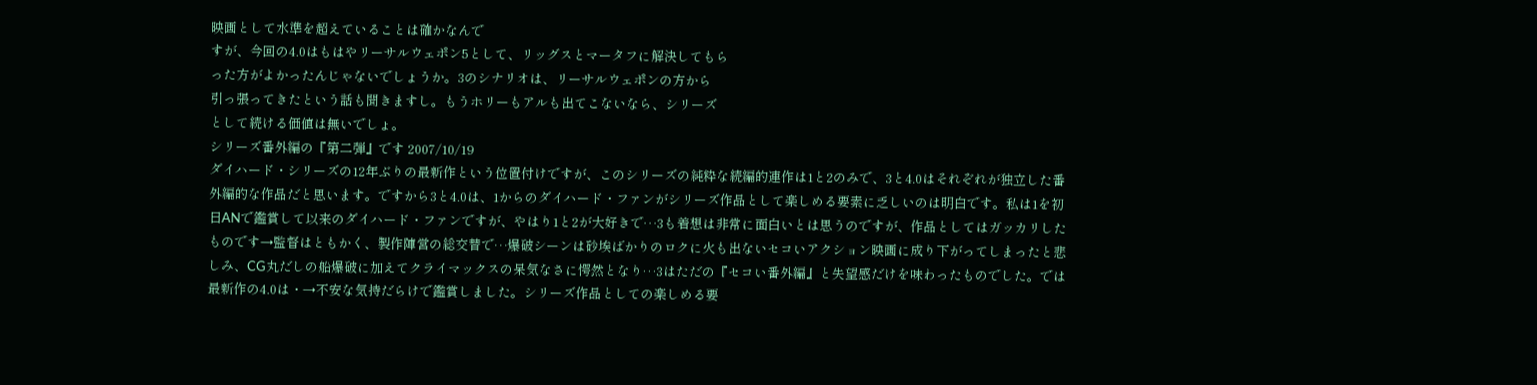映画として水準を超えていることは確かなんで
すが、今回の4.0はもはやリーサルウェポン5として、リッグスとマータフに解決してもら
った方がよかったんじゃないでしょうか。3のシナリオは、リーサルウェポンの方から
引っ張ってきたという話も聞きますし。もうホリーもアルも出てこないなら、シリーズ
として続ける価値は無いでしょ。
シリーズ番外編の『第二弾』です 2007/10/19
ダイハード・シリーズの12年ぶりの最新作という位置付けですが、このシリーズの純粋な続編的連作は1と2のみで、3と4.0はそれぞれが独立した番外編的な作品だと思います。ですから3と4.0は、1からのダイハード・ファンがシリーズ作品として楽しめる要素に乏しいのは明白です。私は1を初日ANで鑑賞して以来のダイハード・ファンですが、やはり1と2が大好きで…3も着想は非常に面白いとは思うのですが、作品としてはガッカリしたものです→監督はともかく、製作陣営の総交替で…爆破シーンは砂埃ばかりのロクに火も出ないセコいアクション映画に成り下がってしまったと悲しみ、CG丸だしの船爆破に加えてクライマックスの呆気なさに愕然となり…3はただの『セコい番外編』と失望感だけを味わったものでした。では最新作の4.0は・→不安な気持だらけで鑑賞しました。シリーズ作品としての楽しめる要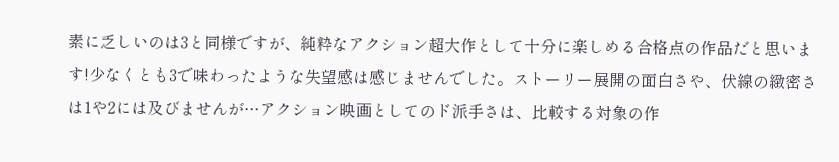素に乏しいのは3と同様ですが、純粋なアクション超大作として十分に楽しめる合格点の作品だと思います!少なくとも3で味わったような失望感は感じませんでした。ストーリー展開の面白さや、伏線の緻密さは1や2には及びませんが…アクション映画としてのド派手さは、比較する対象の作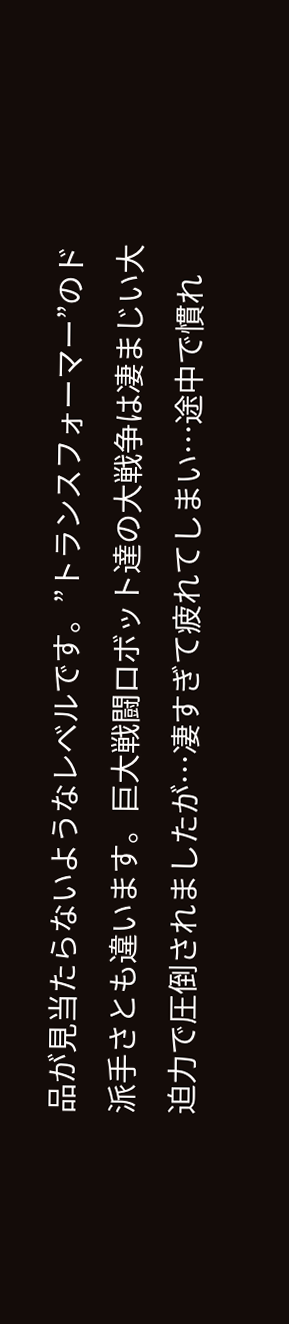品が見当たらないようなレベルです。”トランスフォーマー”のド派手さとも違います。巨大戦闘ロボット達の大戦争は凄まじい大迫力で圧倒されましたが…凄すぎて疲れてしまい…途中で慣れ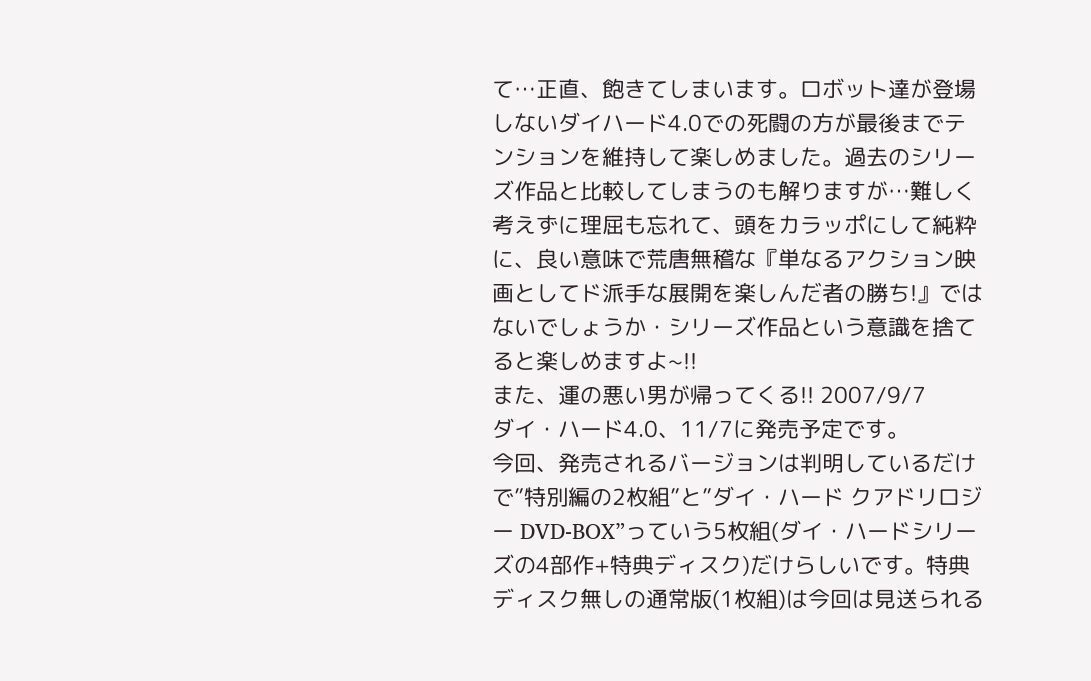て…正直、飽きてしまいます。ロボット達が登場しないダイハード4.0での死闘の方が最後までテンションを維持して楽しめました。過去のシリーズ作品と比較してしまうのも解りますが…難しく考えずに理屈も忘れて、頭をカラッポにして純粋に、良い意味で荒唐無稽な『単なるアクション映画としてド派手な展開を楽しんだ者の勝ち!』ではないでしょうか・シリーズ作品という意識を捨てると楽しめますよ~!!
また、運の悪い男が帰ってくる!! 2007/9/7
ダイ・ハード4.0、11/7に発売予定です。
今回、発売されるバージョンは判明しているだけで”特別編の2枚組”と”ダイ・ハード クアドリロジー DVD-BOX”っていう5枚組(ダイ・ハードシリーズの4部作+特典ディスク)だけらしいです。特典ディスク無しの通常版(1枚組)は今回は見送られる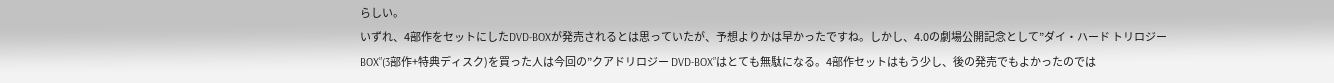らしい。
いずれ、4部作をセットにしたDVD-BOXが発売されるとは思っていたが、予想よりかは早かったですね。しかし、4.0の劇場公開記念として”ダイ・ハード トリロジーBOX”(3部作+特典ディスク)を買った人は今回の”クアドリロジー DVD-BOX”はとても無駄になる。4部作セットはもう少し、後の発売でもよかったのでは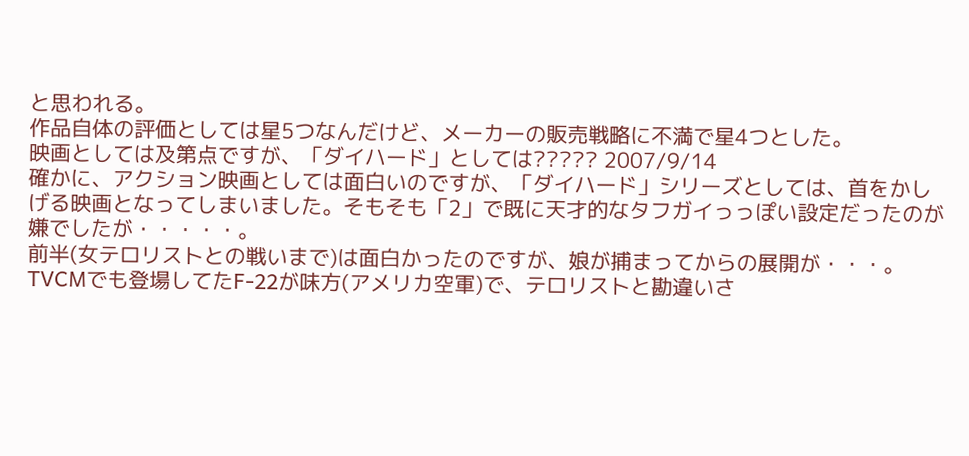と思われる。
作品自体の評価としては星5つなんだけど、メーカーの販売戦略に不満で星4つとした。
映画としては及第点ですが、「ダイハード」としては????? 2007/9/14
確かに、アクション映画としては面白いのですが、「ダイハード」シリーズとしては、首をかしげる映画となってしまいました。そもそも「2」で既に天才的なタフガイっっぽい設定だったのが嫌でしたが・・・・・。
前半(女テロリストとの戦いまで)は面白かったのですが、娘が捕まってからの展開が・・・。
TVCMでも登場してたF-22が味方(アメリカ空軍)で、テロリストと勘違いさ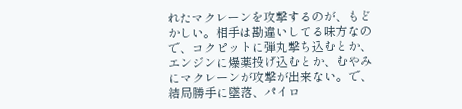れたマクレーンを攻撃するのが、もどかしい。相手は勘違いしてる味方なので、コクピットに弾丸撃ち込むとか、エンジンに爆薬投げ込むとか、むやみにマクレーンが攻撃が出来ない。で、結局勝手に墜落、パイロ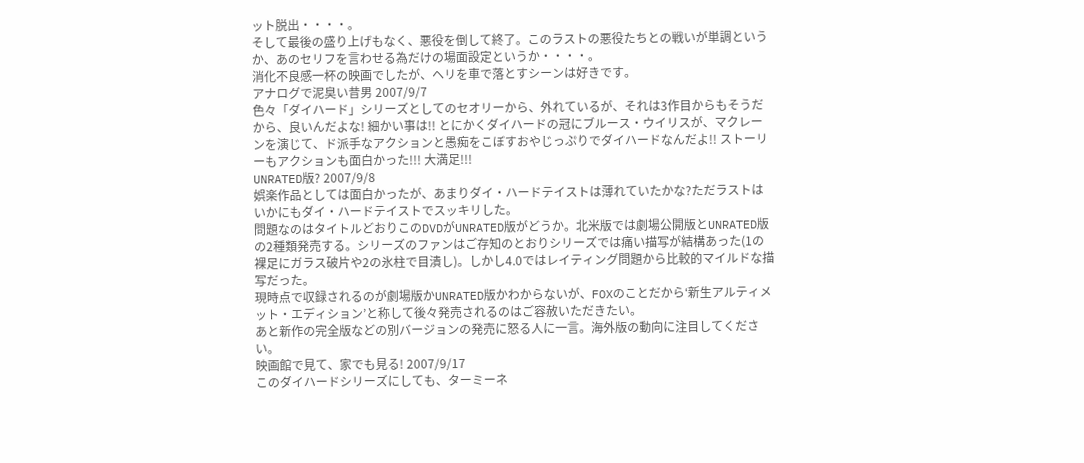ット脱出・・・・。
そして最後の盛り上げもなく、悪役を倒して終了。このラストの悪役たちとの戦いが単調というか、あのセリフを言わせる為だけの場面設定というか・・・・。
消化不良感一杯の映画でしたが、ヘリを車で落とすシーンは好きです。
アナログで泥臭い昔男 2007/9/7
色々「ダイハード」シリーズとしてのセオリーから、外れているが、それは3作目からもそうだから、良いんだよな! 細かい事は!! とにかくダイハードの冠にブルース・ウイリスが、マクレーンを演じて、ド派手なアクションと愚痴をこぼすおやじっぷりでダイハードなんだよ!! ストーリーもアクションも面白かった!!! 大満足!!!
UNRATED版? 2007/9/8
娯楽作品としては面白かったが、あまりダイ・ハードテイストは薄れていたかな?ただラストはいかにもダイ・ハードテイストでスッキリした。
問題なのはタイトルどおりこのDVDがUNRATED版がどうか。北米版では劇場公開版とUNRATED版の2種類発売する。シリーズのファンはご存知のとおりシリーズでは痛い描写が結構あった(1の裸足にガラス破片や2の氷柱で目潰し)。しかし4.0ではレイティング問題から比較的マイルドな描写だった。
現時点で収録されるのが劇場版かUNRATED版かわからないが、FOXのことだから‘新生アルティメット・エディション’と称して後々発売されるのはご容赦いただきたい。
あと新作の完全版などの別バージョンの発売に怒る人に一言。海外版の動向に注目してください。
映画館で見て、家でも見る! 2007/9/17
このダイハードシリーズにしても、ターミーネ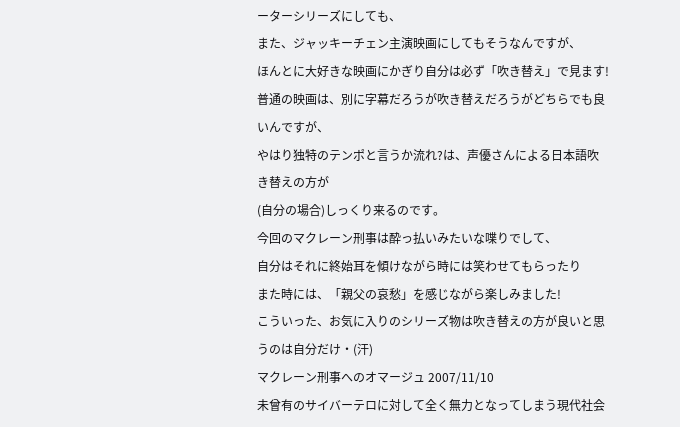ーターシリーズにしても、
また、ジャッキーチェン主演映画にしてもそうなんですが、
ほんとに大好きな映画にかぎり自分は必ず「吹き替え」で見ます!
普通の映画は、別に字幕だろうが吹き替えだろうがどちらでも良いんですが、
やはり独特のテンポと言うか流れ?は、声優さんによる日本語吹き替えの方が
(自分の場合)しっくり来るのです。
今回のマクレーン刑事は酔っ払いみたいな喋りでして、
自分はそれに終始耳を傾けながら時には笑わせてもらったり
また時には、「親父の哀愁」を感じながら楽しみました!
こういった、お気に入りのシリーズ物は吹き替えの方が良いと思うのは自分だけ・(汗)
マクレーン刑事へのオマージュ 2007/11/10
未曾有のサイバーテロに対して全く無力となってしまう現代社会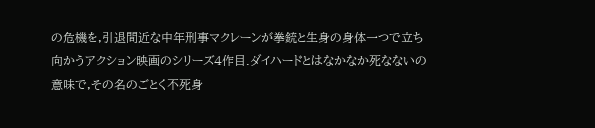の危機を,引退間近な中年刑事マクレーンが拳銃と生身の身体一つで立ち向かうアクション映画のシリーズ4作目.ダイハードとはなかなか死なないの意味で,その名のごとく不死身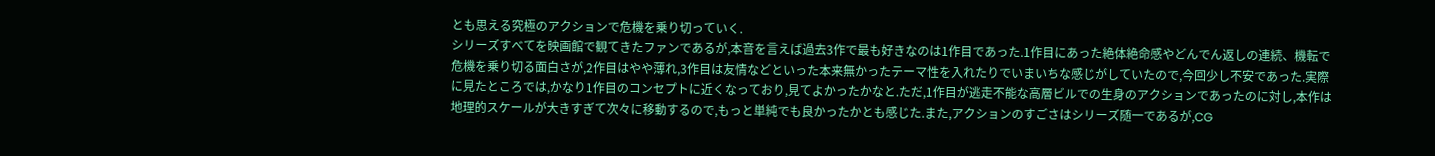とも思える究極のアクションで危機を乗り切っていく.
シリーズすべてを映画館で観てきたファンであるが,本音を言えば過去3作で最も好きなのは1作目であった.1作目にあった絶体絶命感やどんでん返しの連続、機転で危機を乗り切る面白さが,2作目はやや薄れ,3作目は友情などといった本来無かったテーマ性を入れたりでいまいちな感じがしていたので,今回少し不安であった.実際に見たところでは,かなり1作目のコンセプトに近くなっており,見てよかったかなと.ただ,1作目が逃走不能な高層ビルでの生身のアクションであったのに対し,本作は地理的スケールが大きすぎて次々に移動するので,もっと単純でも良かったかとも感じた.また,アクションのすごさはシリーズ随一であるが,CG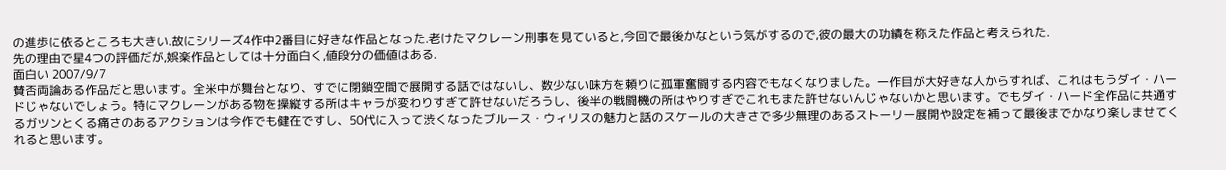の進歩に依るところも大きい.故にシリーズ4作中2番目に好きな作品となった.老けたマクレーン刑事を見ていると,今回で最後かなという気がするので,彼の最大の功績を称えた作品と考えられた.
先の理由で星4つの評価だが,娯楽作品としては十分面白く,値段分の価値はある.
面白い 2007/9/7
賛否両論ある作品だと思います。全米中が舞台となり、すでに閉鎖空間で展開する話ではないし、数少ない味方を頼りに孤軍奮闘する内容でもなくなりました。一作目が大好きな人からすれば、これはもうダイ・ハードじゃないでしょう。特にマクレーンがある物を操縦する所はキャラが変わりすぎて許せないだろうし、後半の戦闘機の所はやりすぎでこれもまた許せないんじゃないかと思います。でもダイ・ハード全作品に共通するガツンとくる痛さのあるアクションは今作でも健在ですし、50代に入って渋くなったブルース・ウィリスの魅力と話のスケールの大きさで多少無理のあるストーリー展開や設定を補って最後までかなり楽しませてくれると思います。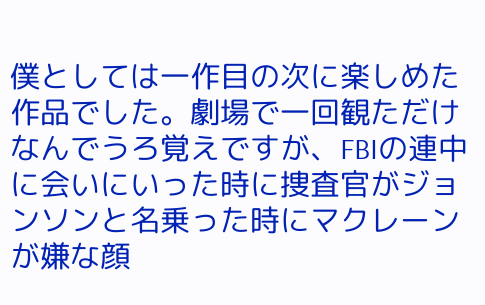僕としては一作目の次に楽しめた作品でした。劇場で一回観ただけなんでうろ覚えですが、FBIの連中に会いにいった時に捜査官がジョンソンと名乗った時にマクレーンが嫌な顔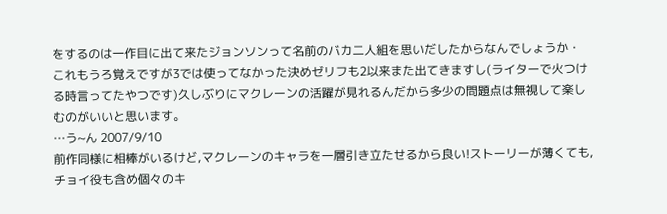をするのは一作目に出て来たジョンソンって名前のバカ二人組を思いだしたからなんでしょうか・ これもうろ覚えですが3では使ってなかった決めゼリフも2以来また出てきますし(ライターで火つける時言ってたやつです)久しぶりにマクレーンの活躍が見れるんだから多少の問題点は無視して楽しむのがいいと思います。
…う~ん 2007/9/10
前作同様に相棒がいるけど,マクレーンのキャラを一層引き立たせるから良い!ストーリーが薄くても,チョイ役も含め個々のキ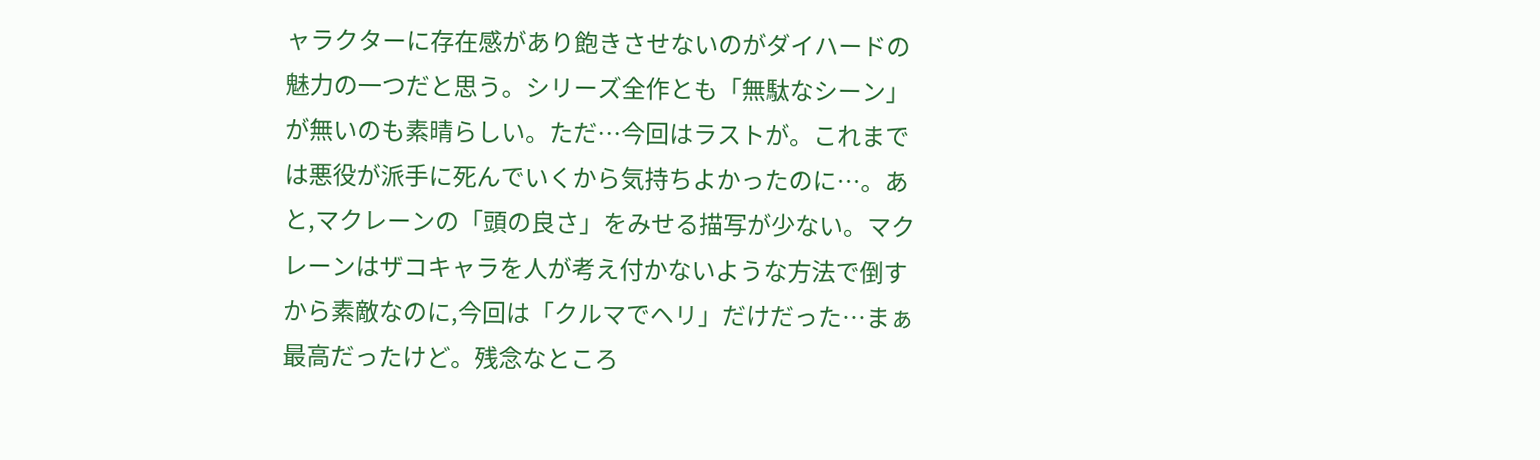ャラクターに存在感があり飽きさせないのがダイハードの魅力の一つだと思う。シリーズ全作とも「無駄なシーン」が無いのも素晴らしい。ただ…今回はラストが。これまでは悪役が派手に死んでいくから気持ちよかったのに…。あと,マクレーンの「頭の良さ」をみせる描写が少ない。マクレーンはザコキャラを人が考え付かないような方法で倒すから素敵なのに,今回は「クルマでヘリ」だけだった…まぁ最高だったけど。残念なところ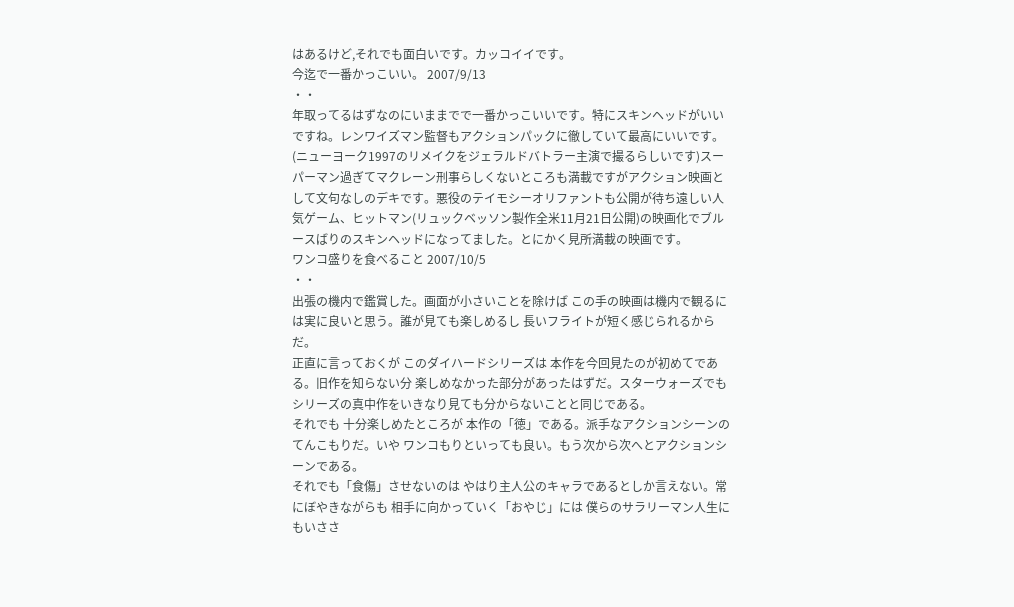はあるけど,それでも面白いです。カッコイイです。
今迄で一番かっこいい。 2007/9/13
・・
年取ってるはずなのにいままでで一番かっこいいです。特にスキンヘッドがいいですね。レンワイズマン監督もアクションパックに徹していて最高にいいです。(ニューヨーク1997のリメイクをジェラルドバトラー主演で撮るらしいです)スーパーマン過ぎてマクレーン刑事らしくないところも満載ですがアクション映画として文句なしのデキです。悪役のテイモシーオリファントも公開が待ち遠しい人気ゲーム、ヒットマン(リュックベッソン製作全米11月21日公開)の映画化でブルースばりのスキンヘッドになってました。とにかく見所満載の映画です。
ワンコ盛りを食べること 2007/10/5
・・
出張の機内で鑑賞した。画面が小さいことを除けば この手の映画は機内で観るには実に良いと思う。誰が見ても楽しめるし 長いフライトが短く感じられるからだ。
正直に言っておくが このダイハードシリーズは 本作を今回見たのが初めてである。旧作を知らない分 楽しめなかった部分があったはずだ。スターウォーズでもシリーズの真中作をいきなり見ても分からないことと同じである。
それでも 十分楽しめたところが 本作の「徳」である。派手なアクションシーンのてんこもりだ。いや ワンコもりといっても良い。もう次から次へとアクションシーンである。
それでも「食傷」させないのは やはり主人公のキャラであるとしか言えない。常にぼやきながらも 相手に向かっていく「おやじ」には 僕らのサラリーマン人生にもいささ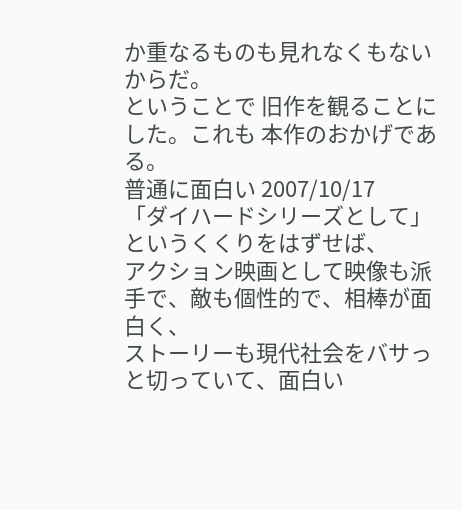か重なるものも見れなくもないからだ。
ということで 旧作を観ることにした。これも 本作のおかげである。
普通に面白い 2007/10/17
「ダイハードシリーズとして」というくくりをはずせば、
アクション映画として映像も派手で、敵も個性的で、相棒が面白く、
ストーリーも現代社会をバサっと切っていて、面白い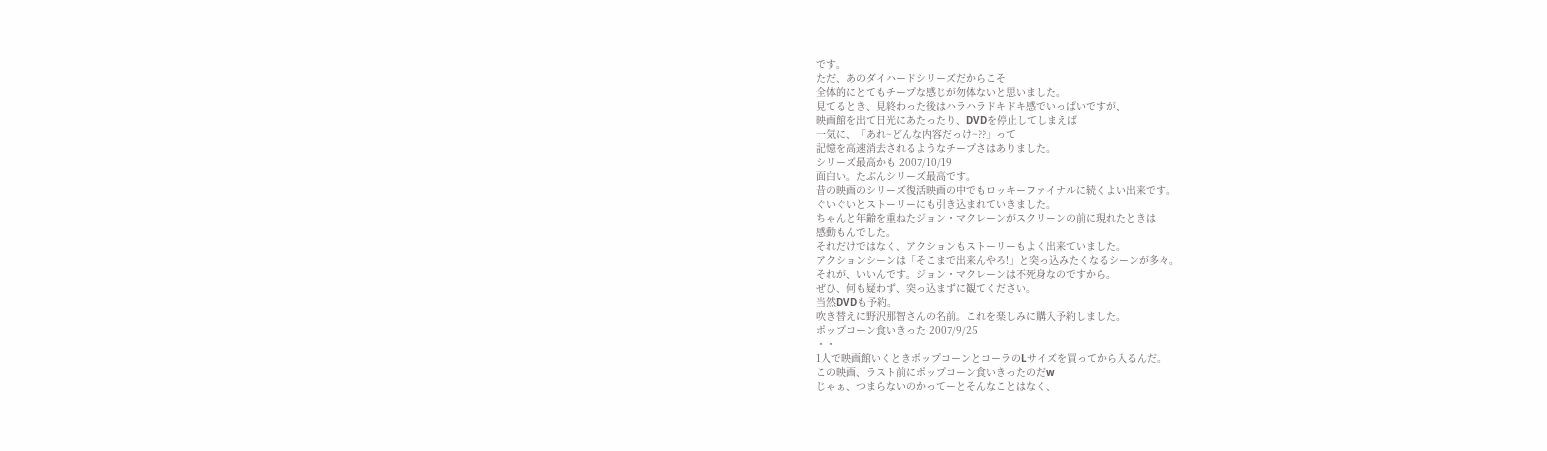です。
ただ、あのダイハードシリーズだからこそ
全体的にとてもチープな感じが勿体ないと思いました。
見てるとき、見終わった後はハラハラドキドキ感でいっぱいですが、
映画館を出て日光にあたったり、DVDを停止してしまえば
一気に、「あれ~どんな内容だっけ~??」って
記憶を高速消去されるようなチープさはありました。
シリーズ最高かも 2007/10/19
面白い。たぶんシリーズ最高です。
昔の映画のシリーズ復活映画の中でもロッキーファイナルに続くよい出来です。
ぐいぐいとストーリーにも引き込まれていきました。
ちゃんと年齢を重ねたジョン・マクレーンがスクリーンの前に現れたときは
感動もんでした。
それだけではなく、アクションもストーリーもよく出来ていました。
アクションシーンは「そこまで出来んやろ!」と突っ込みたくなるシーンが多々。
それが、いいんです。ジョン・マクレーンは不死身なのですから。
ぜひ、何も疑わず、突っ込まずに観てください。
当然DVDも予約。
吹き替えに野沢那智さんの名前。これを楽しみに購入予約しました。
ポップコーン食いきった 2007/9/25
・・
1人で映画館いくときポップコーンとコーラのLサイズを買ってから入るんだ。
この映画、ラスト前にポップコーン食いきったのだw
じゃぁ、つまらないのかってーとそんなことはなく、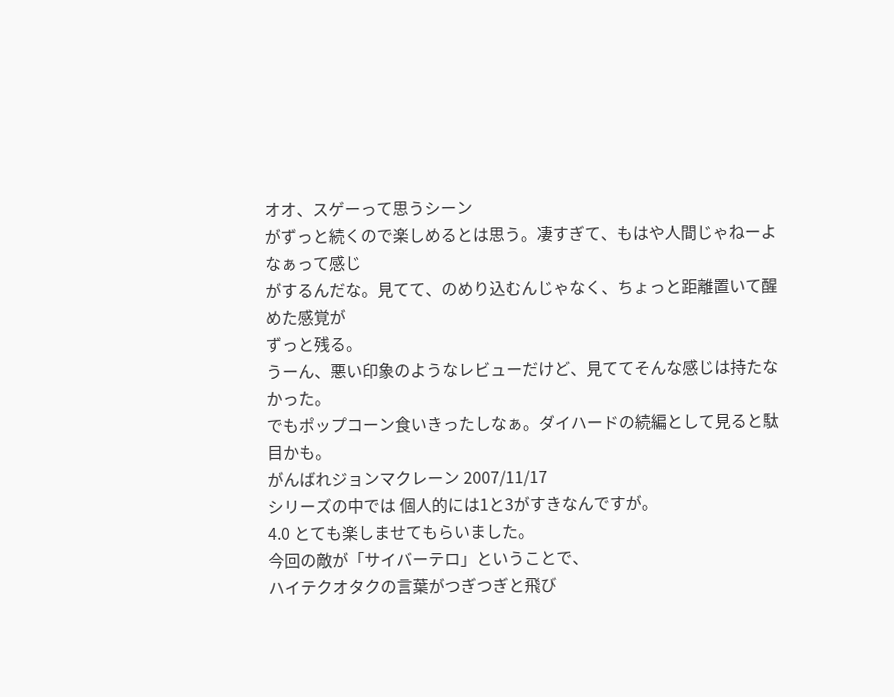オオ、スゲーって思うシーン
がずっと続くので楽しめるとは思う。凄すぎて、もはや人間じゃねーよなぁって感じ
がするんだな。見てて、のめり込むんじゃなく、ちょっと距離置いて醒めた感覚が
ずっと残る。
うーん、悪い印象のようなレビューだけど、見ててそんな感じは持たなかった。
でもポップコーン食いきったしなぁ。ダイハードの続編として見ると駄目かも。
がんばれジョンマクレーン 2007/11/17
シリーズの中では 個人的には1と3がすきなんですが。
4.0 とても楽しませてもらいました。
今回の敵が「サイバーテロ」ということで、
ハイテクオタクの言葉がつぎつぎと飛び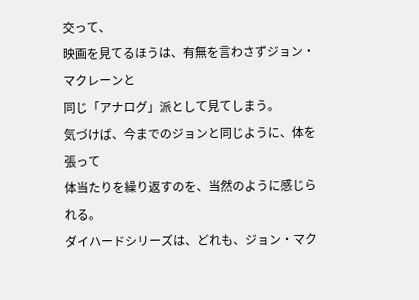交って、
映画を見てるほうは、有無を言わさずジョン・マクレーンと
同じ「アナログ」派として見てしまう。
気づけば、今までのジョンと同じように、体を張って
体当たりを繰り返すのを、当然のように感じられる。
ダイハードシリーズは、どれも、ジョン・マク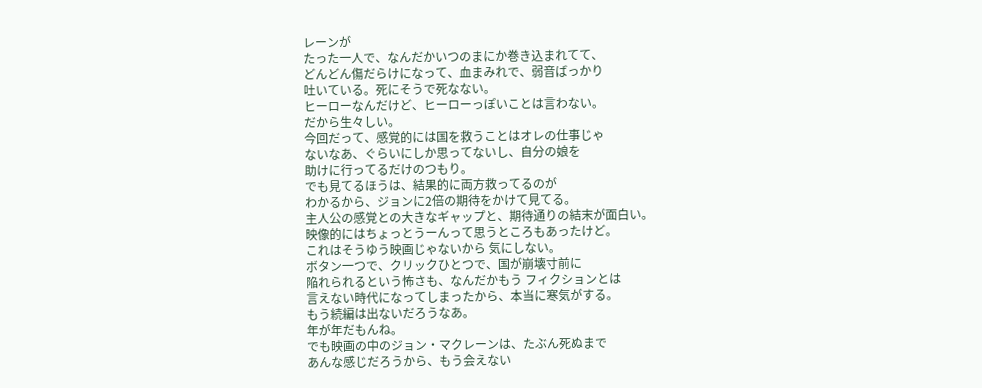レーンが
たった一人で、なんだかいつのまにか巻き込まれてて、
どんどん傷だらけになって、血まみれで、弱音ばっかり
吐いている。死にそうで死なない。
ヒーローなんだけど、ヒーローっぽいことは言わない。
だから生々しい。
今回だって、感覚的には国を救うことはオレの仕事じゃ
ないなあ、ぐらいにしか思ってないし、自分の娘を
助けに行ってるだけのつもり。
でも見てるほうは、結果的に両方救ってるのが
わかるから、ジョンに2倍の期待をかけて見てる。
主人公の感覚との大きなギャップと、期待通りの結末が面白い。
映像的にはちょっとうーんって思うところもあったけど。
これはそうゆう映画じゃないから 気にしない。
ボタン一つで、クリックひとつで、国が崩壊寸前に
陥れられるという怖さも、なんだかもう フィクションとは
言えない時代になってしまったから、本当に寒気がする。
もう続編は出ないだろうなあ。
年が年だもんね。
でも映画の中のジョン・マクレーンは、たぶん死ぬまで
あんな感じだろうから、もう会えない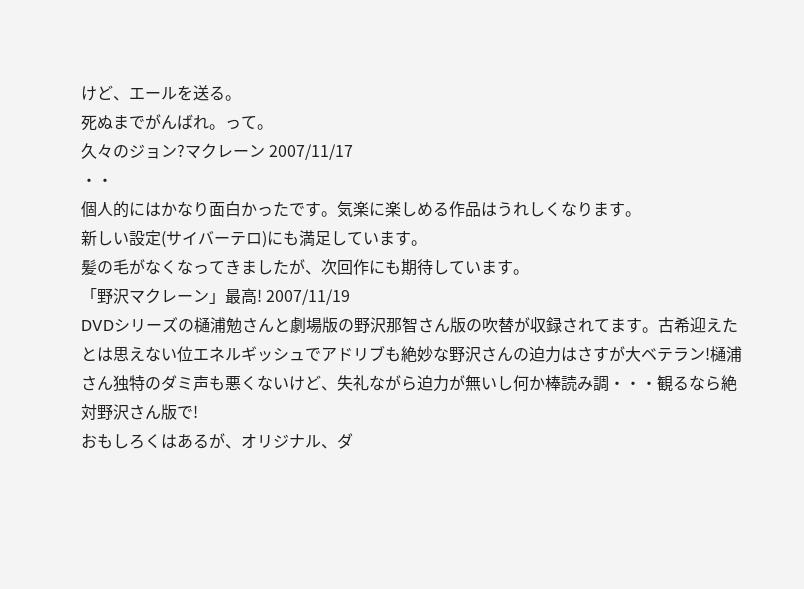けど、エールを送る。
死ぬまでがんばれ。って。
久々のジョン?マクレーン 2007/11/17
・・
個人的にはかなり面白かったです。気楽に楽しめる作品はうれしくなります。
新しい設定(サイバーテロ)にも満足しています。
髪の毛がなくなってきましたが、次回作にも期待しています。
「野沢マクレーン」最高! 2007/11/19
DVDシリーズの樋浦勉さんと劇場版の野沢那智さん版の吹替が収録されてます。古希迎えたとは思えない位エネルギッシュでアドリブも絶妙な野沢さんの迫力はさすが大ベテラン!樋浦さん独特のダミ声も悪くないけど、失礼ながら迫力が無いし何か棒読み調・・・観るなら絶対野沢さん版で!
おもしろくはあるが、オリジナル、ダ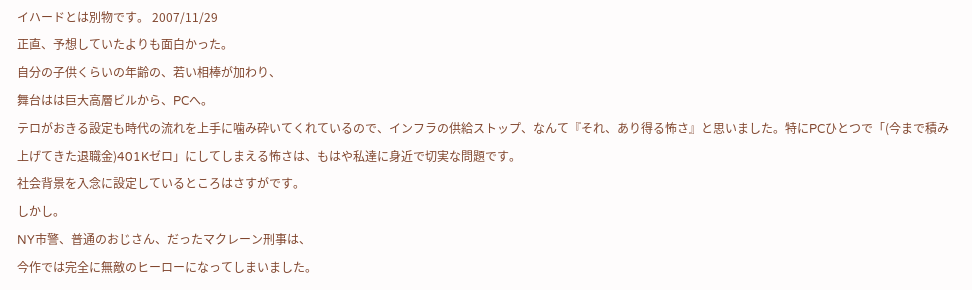イハードとは別物です。 2007/11/29
正直、予想していたよりも面白かった。
自分の子供くらいの年齢の、若い相棒が加わり、
舞台はは巨大高層ビルから、PCへ。
テロがおきる設定も時代の流れを上手に噛み砕いてくれているので、インフラの供給ストップ、なんて『それ、あり得る怖さ』と思いました。特にPCひとつで「(今まで積み上げてきた退職金)401Kゼロ」にしてしまえる怖さは、もはや私達に身近で切実な問題です。
社会背景を入念に設定しているところはさすがです。
しかし。
NY市警、普通のおじさん、だったマクレーン刑事は、
今作では完全に無敵のヒーローになってしまいました。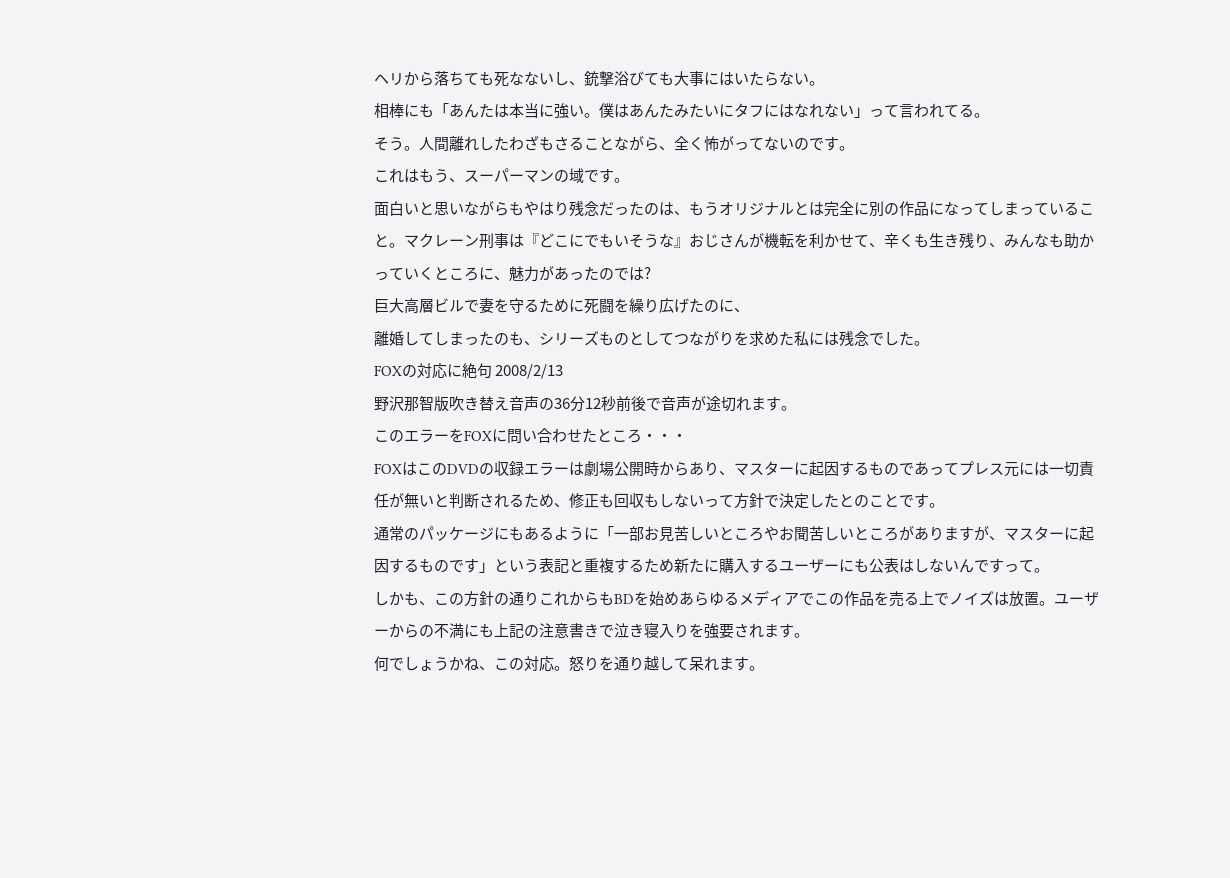ヘリから落ちても死なないし、銃撃浴びても大事にはいたらない。
相棒にも「あんたは本当に強い。僕はあんたみたいにタフにはなれない」って言われてる。
そう。人間離れしたわざもさることながら、全く怖がってないのです。
これはもう、スーパーマンの域です。
面白いと思いながらもやはり残念だったのは、もうオリジナルとは完全に別の作品になってしまっていること。マクレーン刑事は『どこにでもいそうな』おじさんが機転を利かせて、辛くも生き残り、みんなも助かっていくところに、魅力があったのでは?
巨大高層ビルで妻を守るために死闘を繰り広げたのに、
離婚してしまったのも、シリーズものとしてつながりを求めた私には残念でした。
FOXの対応に絶句 2008/2/13
野沢那智版吹き替え音声の36分12秒前後で音声が途切れます。
このエラーをFOXに問い合わせたところ・・・
FOXはこのDVDの収録エラーは劇場公開時からあり、マスターに起因するものであってプレス元には一切責任が無いと判断されるため、修正も回収もしないって方針で決定したとのことです。
通常のパッケージにもあるように「一部お見苦しいところやお聞苦しいところがありますが、マスターに起因するものです」という表記と重複するため新たに購入するユーザーにも公表はしないんですって。
しかも、この方針の通りこれからもBDを始めあらゆるメディアでこの作品を売る上でノイズは放置。ユーザーからの不満にも上記の注意書きで泣き寝入りを強要されます。
何でしょうかね、この対応。怒りを通り越して呆れます。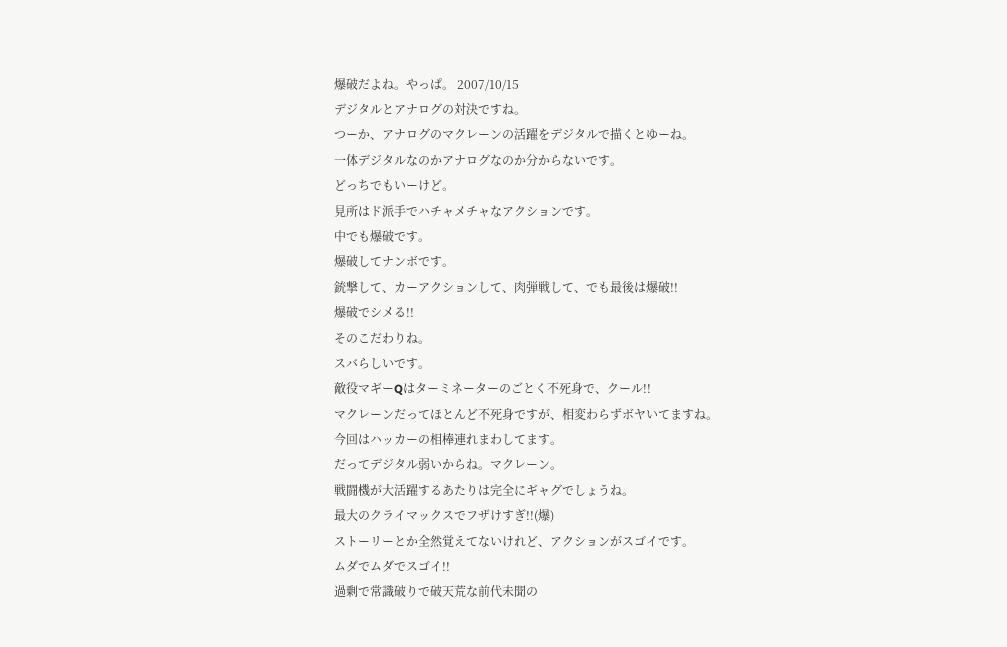爆破だよね。やっぱ。 2007/10/15
デジタルとアナログの対決ですね。
つーか、アナログのマクレーンの活躍をデジタルで描くとゆーね。
一体デジタルなのかアナログなのか分からないです。
どっちでもいーけど。
見所はド派手でハチャメチャなアクションです。
中でも爆破です。
爆破してナンボです。
銃撃して、カーアクションして、肉弾戦して、でも最後は爆破!!
爆破でシメる!!
そのこだわりね。
スバらしいです。
敵役マギーQはターミネーターのごとく不死身で、クール!!
マクレーンだってほとんど不死身ですが、相変わらずボヤいてますね。
今回はハッカーの相棒連れまわしてます。
だってデジタル弱いからね。マクレーン。
戦闘機が大活躍するあたりは完全にギャグでしょうね。
最大のクライマックスでフザけすぎ!!(爆)
ストーリーとか全然覚えてないけれど、アクションがスゴイです。
ムダでムダでスゴイ!!
過剰で常識破りで破天荒な前代未聞の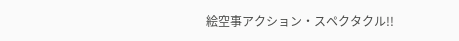絵空事アクション・スペクタクル!!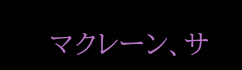マクレーン、サ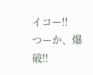イコー!!
つーか、爆破!!